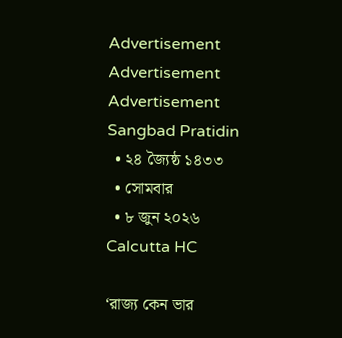Advertisement
Advertisement
Advertisement
Sangbad Pratidin
  • ২৪ জ্যৈষ্ঠ ১৪৩৩
  • সোমবার
  • ৮ জুন ২০২৬
Calcutta HC

‘রাজ্য কেন ভার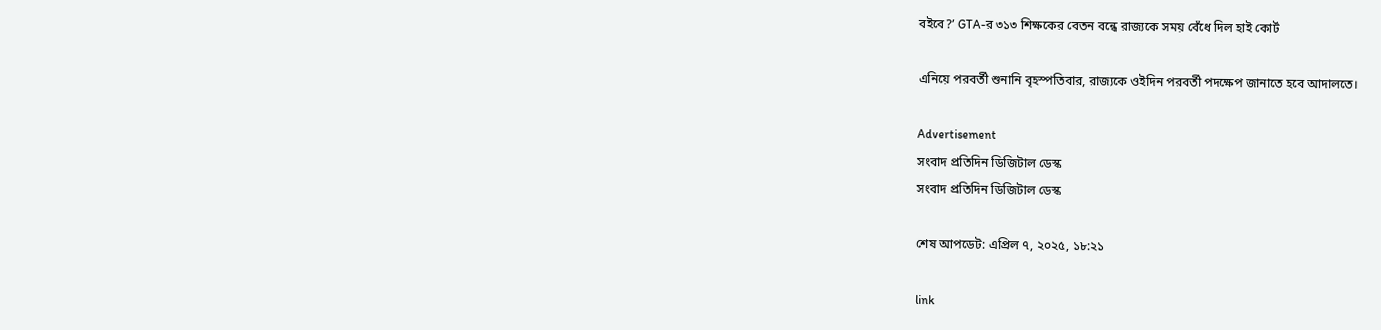বইবে?’ GTA-র ৩১৩ শিক্ষকের বেতন বন্ধে রাজ্যকে সময় বেঁধে দিল হাই কোর্ট

এনিয়ে পরবর্তী শুনানি বৃহস্পতিবার, রাজ্যকে ওইদিন পরবর্তী পদক্ষেপ জানাতে হবে আদালতে।

Advertisement
সংবাদ প্রতিদিন ডিজিটাল ডেস্ক
সংবাদ প্রতিদিন ডিজিটাল ডেস্ক

শেষ আপডেট: এপ্রিল ৭, ২০২৫, ১৮:২১

link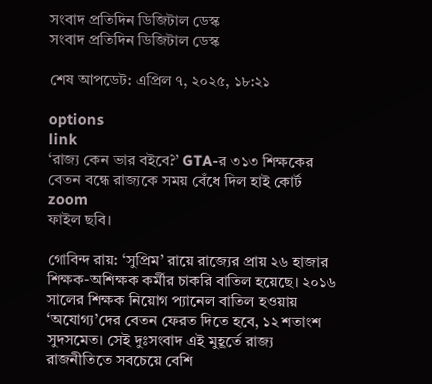সংবাদ প্রতিদিন ডিজিটাল ডেস্ক
সংবাদ প্রতিদিন ডিজিটাল ডেস্ক

শেষ আপডেট: এপ্রিল ৭, ২০২৫, ১৮:২১

options
link
‘রাজ্য কেন ভার বইবে?’ GTA-র ৩১৩ শিক্ষকের বেতন বন্ধে রাজ্যকে সময় বেঁধে দিল হাই কোর্ট zoom
ফাইল ছবি।

গোবিন্দ রায়: ‘সুপ্রিম’ রায়ে রাজ্যের প্রায় ২৬ হাজার শিক্ষক-অশিক্ষক কর্মীর চাকরি বাতিল হয়েছে। ২০১৬ সালের শিক্ষক নিয়োগ প্যানেল বাতিল হওয়ায় ‘অযোগ্য’দের বেতন ফেরত দিতে হবে, ১২ শতাংশ সুদসমেত। সেই দুঃসংবাদ এই মুহূর্তে রাজ্য রাজনীতিতে সবচেয়ে বেশি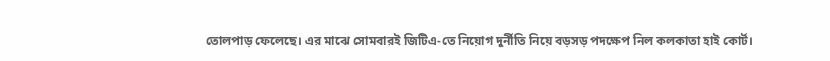তোলপাড় ফেলেছে। এর মাঝে সোমবারই জিটিএ-তে নিয়োগ দুর্নীতি নিয়ে বড়সড় পদক্ষেপ নিল কলকাতা হাই কোর্ট।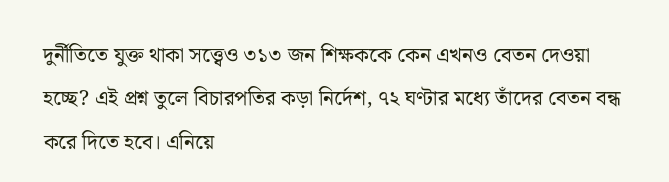দুর্নীতিতে যুক্ত থাকা সত্ত্বেও ৩১৩ জন শিক্ষককে কেন এখনও বেতন দেওয়া হচ্ছে? এই প্রশ্ন তুলে বিচারপতির কড়া নির্দেশ, ৭২ ঘণ্টার মধ্যে তাঁদের বেতন বন্ধ করে দিতে হবে। এনিয়ে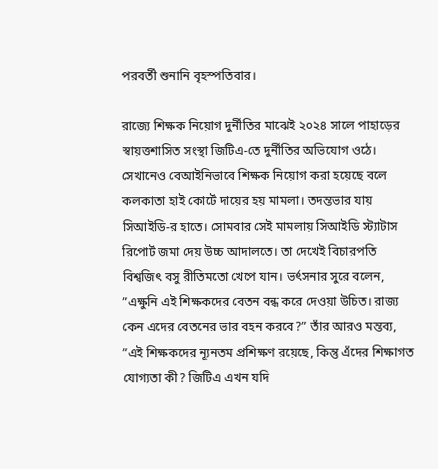পরবর্তী শুনানি বৃহস্পতিবার।

রাজ্যে শিক্ষক নিয়োগ দুর্নীতির মাঝেই ২০২৪ সালে পাহাড়ের স্বায়ত্তশাসিত সংস্থা জিটিএ-তে দুর্নীতির অভিযোগ ওঠে। সেখানেও বেআইনিভাবে শিক্ষক নিয়োগ করা হয়েছে বলে কলকাতা হাই কোর্টে দায়ের হয় মামলা। তদন্তভার যায় সিআইডি-র হাতে। সোমবার সেই মামলায় সিআইডি স্ট্যাটাস রিপোর্ট জমা দেয় উচ্চ আদালতে। তা দেখেই বিচারপতি বিশ্বজিৎ বসু রীতিমতো খেপে যান। ভর্ৎসনার সুরে বলেন, ”এক্ষুনি এই শিক্ষকদের বেতন বন্ধ করে দেওয়া উচিত। রাজ্য কেন এদের বেতনের ভার বহন করবে?” তাঁর আরও মন্তব্য, ”এই শিক্ষকদের ন্যূনতম প্রশিক্ষণ রয়েছে, কিন্তু এঁদের শিক্ষাগত যোগ্যতা কী? জিটিএ এখন যদি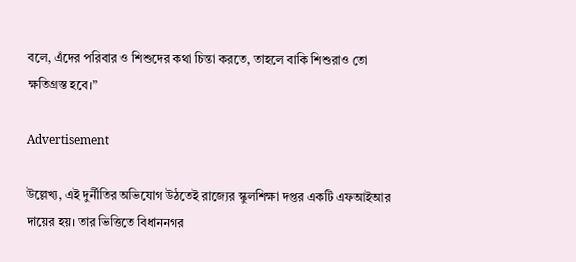বলে, এঁদের পরিবার ও শিশুদের কথা চিন্তা করতে, তাহলে বাকি শিশুরাও তো ক্ষতিগ্রস্ত হবে।”

Advertisement

উল্লেখ্য, এই দুর্নীতির অভিযোগ উঠতেই রাজ্যের স্কুলশিক্ষা দপ্তর একটি এফআইআর দায়ের হয়। তার ভিত্তিতে বিধাননগর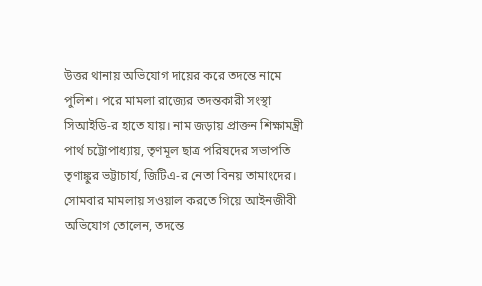উত্তর থানায় অভিযোগ দায়ের করে তদন্তে নামে পুলিশ। পরে মামলা রাজ্যের তদন্তকারী সংস্থা সিআইডি-র হাতে যায়। নাম জড়ায় প্রাক্তন শিক্ষামন্ত্রী পার্থ চট্টোপাধ্যায়, তৃণমূল ছাত্র পরিষদের সভাপতি তৃণাঙ্কুর ভট্টাচার্য, জিটিএ-র নেতা বিনয় তামাংদের। সোমবার মামলায় সওয়াল করতে গিয়ে আইনজীবী অভিযোগ তোলেন, তদন্তে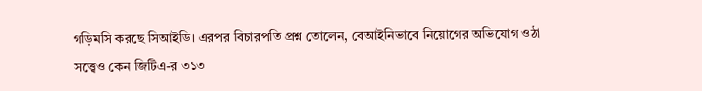গড়িমসি করছে সিআইডি। এরপর বিচারপতি প্রশ্ন তোলেন, বেআইনিভাবে নিয়োগের অভিযোগ ওঠা সত্ত্বেও কেন জিটিএ-র ৩১৩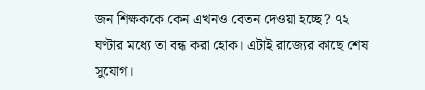জন শিক্ষককে কেন এখনও বেতন দেওয়া হচ্ছে? ৭২ ঘণ্টার মধ্যে তা বন্ধ করা হোক। এটাই রাজ্যের কাছে শেষ সুযোগ।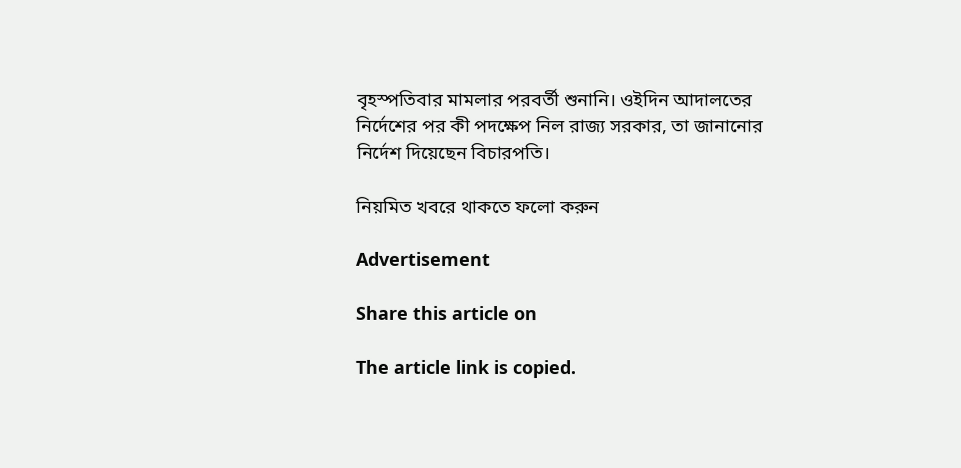বৃহস্পতিবার মামলার পরবর্তী শুনানি। ওইদিন আদালতের নির্দেশের পর কী পদক্ষেপ নিল রাজ্য সরকার, তা জানানোর নির্দেশ দিয়েছেন বিচারপতি।

নিয়মিত খবরে থাকতে ফলো করুন

Advertisement

Share this article on

The article link is copied.